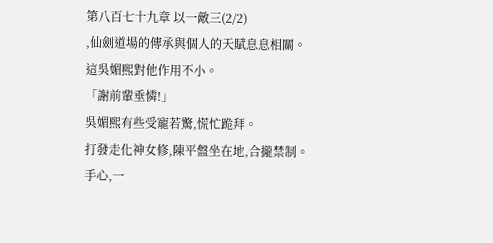第八百七十九章 以一敵三(2/2)
,仙劍道場的傳承與個人的天賦息息相關。
這吳媚熙對他作用不小。
「謝前輩垂憐!」
吳媚熙有些受寵若驚,慌忙跪拜。
打發走化神女修,陳平盤坐在地,合攏禁制。
手心,一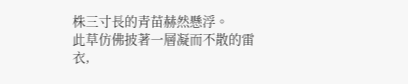株三寸長的青苗赫然懸浮。
此草仿佛披著一層凝而不散的雷衣,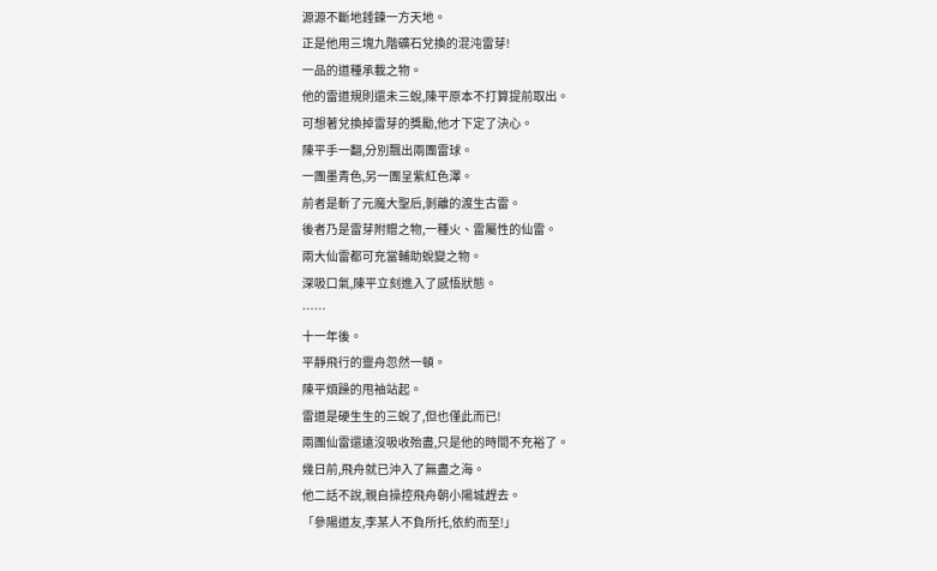源源不斷地錘鍊一方天地。
正是他用三塊九階礦石兌換的混沌雷芽!
一品的道種承載之物。
他的雷道規則還未三蛻,陳平原本不打算提前取出。
可想著兌換掉雷芽的獎勵,他才下定了決心。
陳平手一翻,分別飄出兩團雷球。
一團墨青色,另一團呈紫紅色澤。
前者是斬了元魔大聖后,剝離的渡生古雷。
後者乃是雷芽附贈之物,一種火、雷屬性的仙雷。
兩大仙雷都可充當輔助蛻變之物。
深吸口氣,陳平立刻進入了感悟狀態。
……
十一年後。
平靜飛行的靈舟忽然一頓。
陳平煩躁的甩袖站起。
雷道是硬生生的三蛻了,但也僅此而已!
兩團仙雷還遠沒吸收殆盡,只是他的時間不充裕了。
幾日前,飛舟就已沖入了無盡之海。
他二話不說,親自操控飛舟朝小陽城趕去。
「參陽道友,李某人不負所托,依約而至!」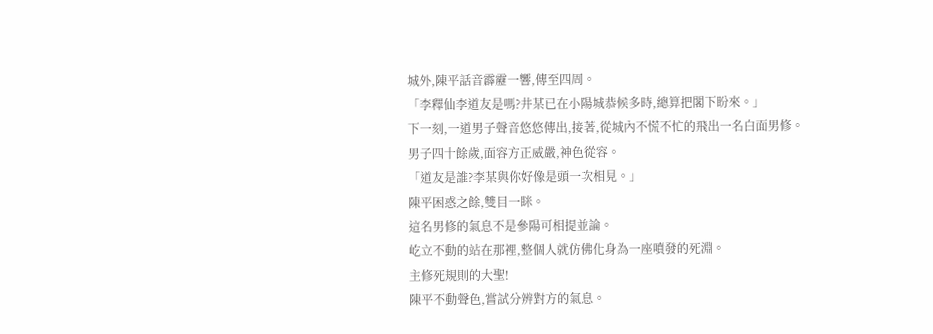城外,陳平話音霹靂一響,傳至四周。
「李釋仙李道友是嗎?井某已在小陽城恭候多時,總算把閣下盼來。」
下一刻,一道男子聲音悠悠傳出,接著,從城內不慌不忙的飛出一名白面男修。
男子四十餘歲,面容方正威嚴,神色從容。
「道友是誰?李某與你好像是頭一次相見。」
陳平困惑之餘,雙目一眯。
這名男修的氣息不是參陽可相提並論。
屹立不動的站在那裡,整個人就仿佛化身為一座噴發的死淵。
主修死規則的大聖!
陳平不動聲色,嘗試分辨對方的氣息。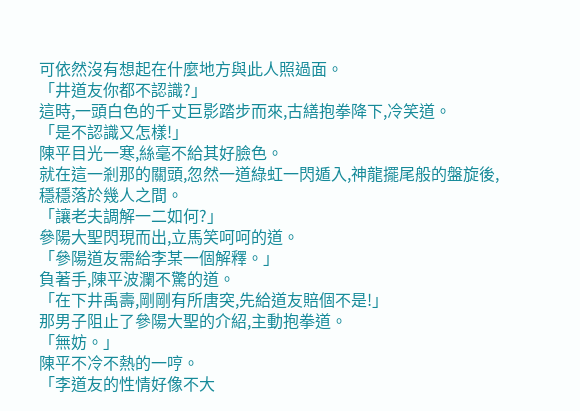可依然沒有想起在什麼地方與此人照過面。
「井道友你都不認識?」
這時,一頭白色的千丈巨影踏步而來,古繕抱拳降下,冷笑道。
「是不認識又怎樣!」
陳平目光一寒,絲毫不給其好臉色。
就在這一剎那的關頭,忽然一道綠虹一閃遁入,神龍擺尾般的盤旋後,穩穩落於幾人之間。
「讓老夫調解一二如何?」
參陽大聖閃現而出,立馬笑呵呵的道。
「參陽道友需給李某一個解釋。」
負著手,陳平波瀾不驚的道。
「在下井禹壽,剛剛有所唐突,先給道友賠個不是!」
那男子阻止了參陽大聖的介紹,主動抱拳道。
「無妨。」
陳平不冷不熱的一哼。
「李道友的性情好像不大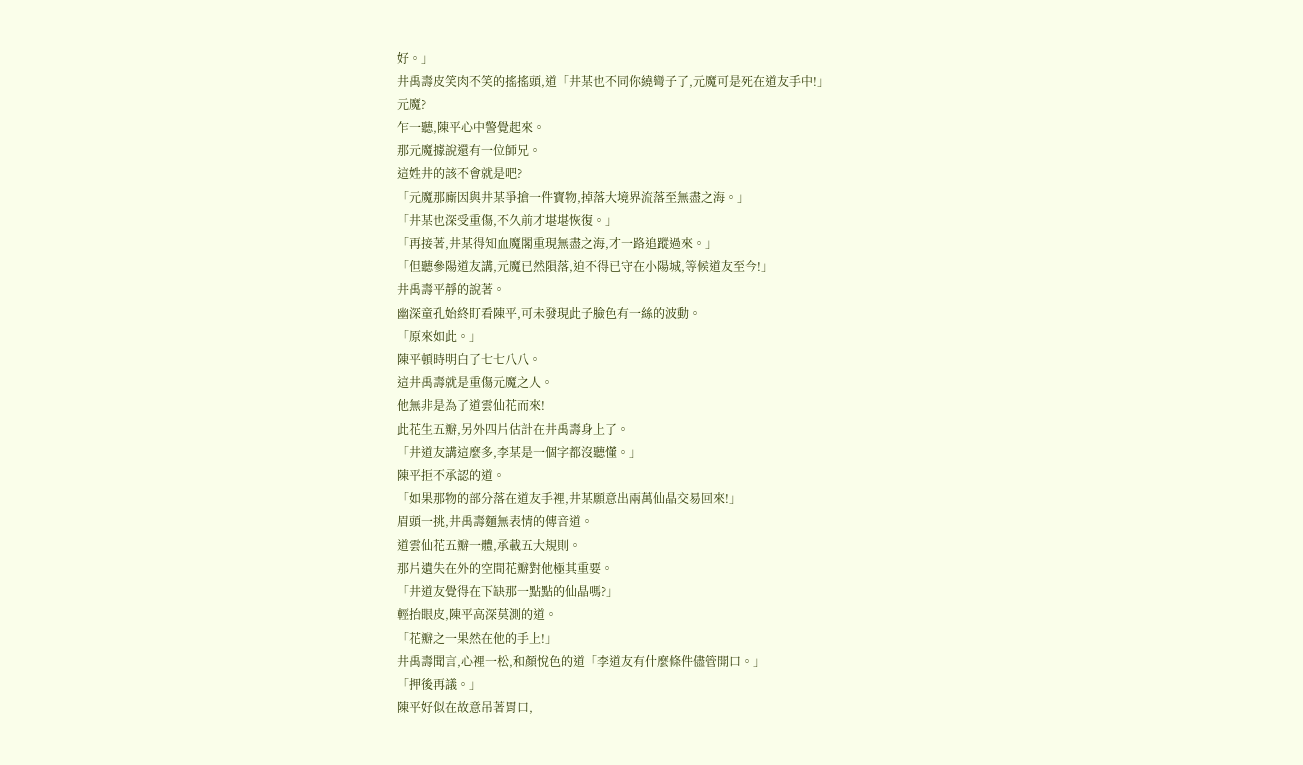好。」
井禹壽皮笑肉不笑的搖搖頭,道「井某也不同你繞彎子了,元魔可是死在道友手中!」
元魔?
乍一聽,陳平心中警覺起來。
那元魔據說還有一位師兄。
這姓井的該不會就是吧?
「元魔那廝因與井某爭搶一件寶物,掉落大境界流落至無盡之海。」
「井某也深受重傷,不久前才堪堪恢復。」
「再接著,井某得知血魔閣重現無盡之海,才一路追蹤過來。」
「但聽參陽道友講,元魔已然隕落,迫不得已守在小陽城,等候道友至今!」
井禹壽平靜的說著。
幽深童孔始終盯看陳平,可未發現此子臉色有一絲的波動。
「原來如此。」
陳平頓時明白了七七八八。
這井禹壽就是重傷元魔之人。
他無非是為了道雲仙花而來!
此花生五瓣,另外四片估計在井禹壽身上了。
「井道友講這麼多,李某是一個字都沒聽懂。」
陳平拒不承認的道。
「如果那物的部分落在道友手裡,井某願意出兩萬仙晶交易回來!」
眉頭一挑,井禹壽麵無表情的傳音道。
道雲仙花五瓣一體,承載五大規則。
那片遺失在外的空間花瓣對他極其重要。
「井道友覺得在下缺那一點點的仙晶嗎?」
輕抬眼皮,陳平高深莫測的道。
「花瓣之一果然在他的手上!」
井禹壽聞言,心裡一松,和顏悅色的道「李道友有什麼條件儘管開口。」
「押後再議。」
陳平好似在故意吊著胃口,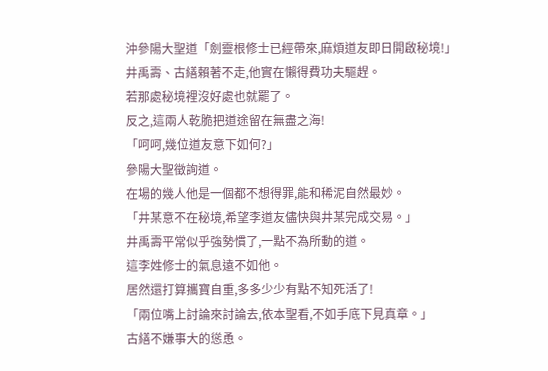沖參陽大聖道「劍靈根修士已經帶來,麻煩道友即日開啟秘境!」
井禹壽、古繕賴著不走,他實在懶得費功夫驅趕。
若那處秘境裡沒好處也就罷了。
反之,這兩人乾脆把道途留在無盡之海!
「呵呵,幾位道友意下如何?」
參陽大聖徵詢道。
在場的幾人他是一個都不想得罪,能和稀泥自然最妙。
「井某意不在秘境,希望李道友儘快與井某完成交易。」
井禹壽平常似乎強勢慣了,一點不為所動的道。
這李姓修士的氣息遠不如他。
居然還打算攜寶自重,多多少少有點不知死活了!
「兩位嘴上討論來討論去,依本聖看,不如手底下見真章。」
古繕不嫌事大的慫恿。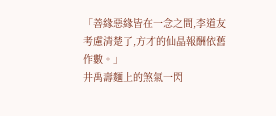「善緣惡緣皆在一念之間,李道友考慮清楚了,方才的仙晶報酬依舊作數。」
井禹壽麵上的煞氣一閃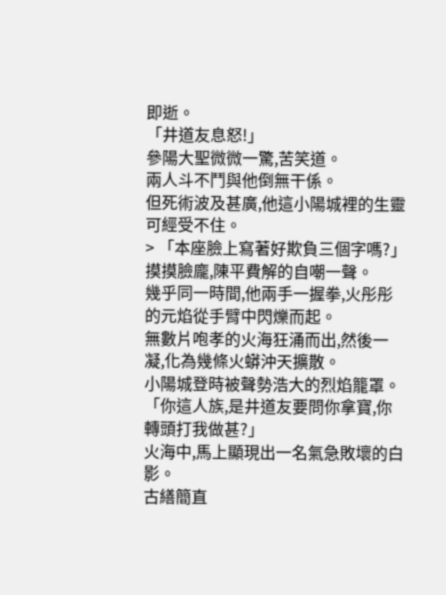即逝。
「井道友息怒!」
參陽大聖微微一驚,苦笑道。
兩人斗不鬥與他倒無干係。
但死術波及甚廣,他這小陽城裡的生靈可經受不住。
> 「本座臉上寫著好欺負三個字嗎?」
摸摸臉龐,陳平費解的自嘲一聲。
幾乎同一時間,他兩手一握拳,火彤彤的元焰從手臂中閃爍而起。
無數片咆孝的火海狂涌而出,然後一凝,化為幾條火蟒沖天擴散。
小陽城登時被聲勢浩大的烈焰籠罩。
「你這人族,是井道友要問你拿寶,你轉頭打我做甚?」
火海中,馬上顯現出一名氣急敗壞的白影。
古繕簡直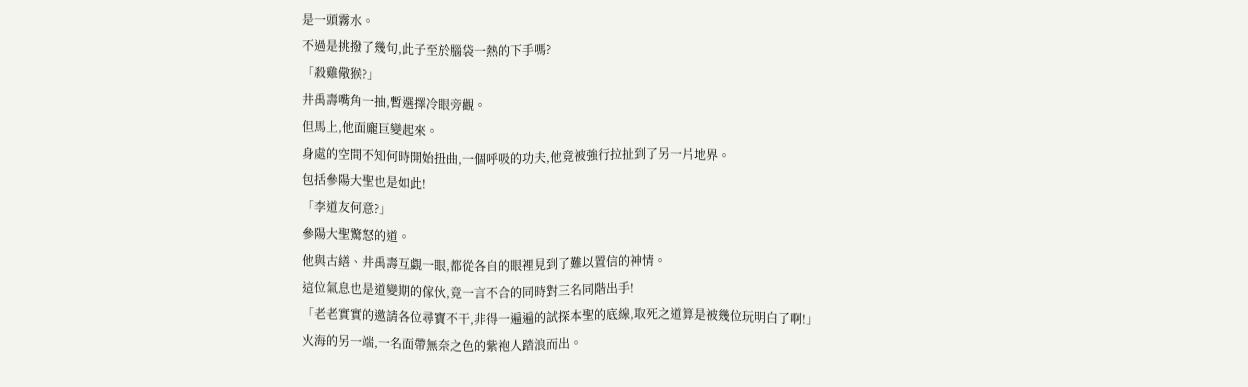是一頭霧水。
不過是挑撥了幾句,此子至於腦袋一熱的下手嗎?
「殺雞儆猴?」
井禹壽嘴角一抽,暫選擇冷眼旁觀。
但馬上,他面龐巨變起來。
身處的空間不知何時開始扭曲,一個呼吸的功夫,他竟被強行拉扯到了另一片地界。
包括參陽大聖也是如此!
「李道友何意?」
參陽大聖驚怒的道。
他與古繕、井禹壽互覷一眼,都從各自的眼裡見到了難以置信的神情。
這位氣息也是道變期的傢伙,竟一言不合的同時對三名同階出手!
「老老實實的邀請各位尋寶不干,非得一遍遍的試探本聖的底線,取死之道算是被幾位玩明白了啊!」
火海的另一端,一名面帶無奈之色的紫袍人踏浪而出。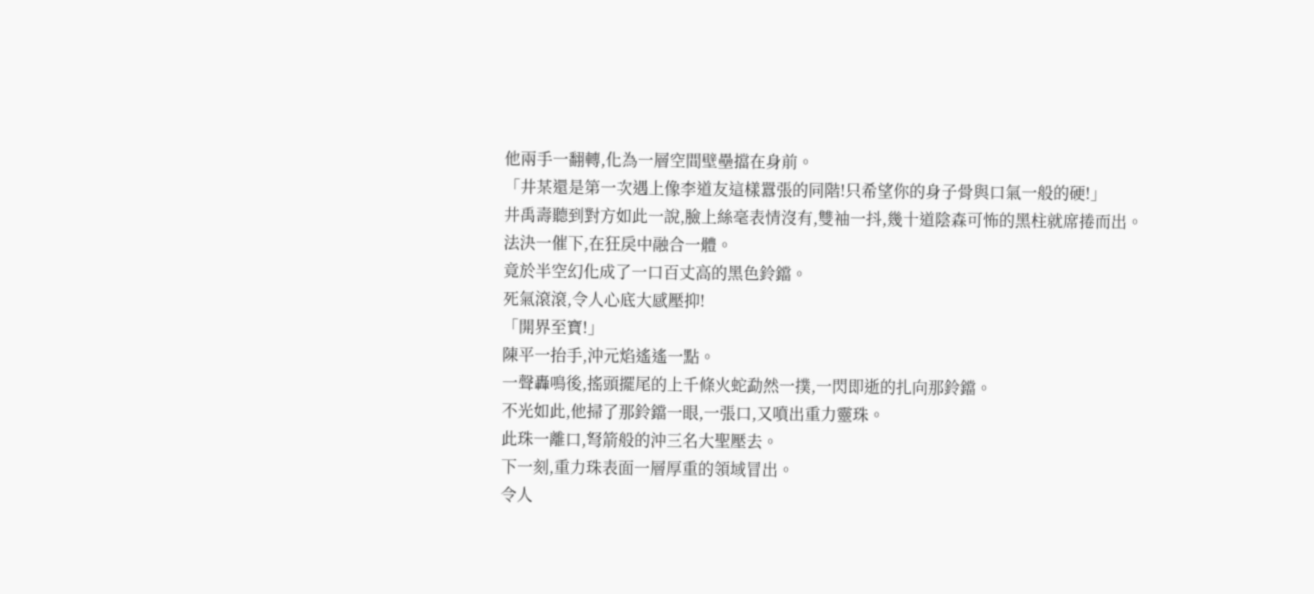他兩手一翻轉,化為一層空間壁壘擋在身前。
「井某還是第一次遇上像李道友這樣囂張的同階!只希望你的身子骨與口氣一般的硬!」
井禹壽聽到對方如此一說,臉上絲毫表情沒有,雙袖一抖,幾十道陰森可怖的黑柱就席捲而出。
法決一催下,在狂戾中融合一體。
竟於半空幻化成了一口百丈高的黑色鈴鐺。
死氣滾滾,令人心底大感壓抑!
「開界至寶!」
陳平一抬手,沖元焰遙遙一點。
一聲轟鳴後,搖頭擺尾的上千條火蛇勐然一撲,一閃即逝的扎向那鈴鐺。
不光如此,他掃了那鈴鐺一眼,一張口,又噴出重力靈珠。
此珠一離口,弩箭般的沖三名大聖壓去。
下一刻,重力珠表面一層厚重的領域冒出。
令人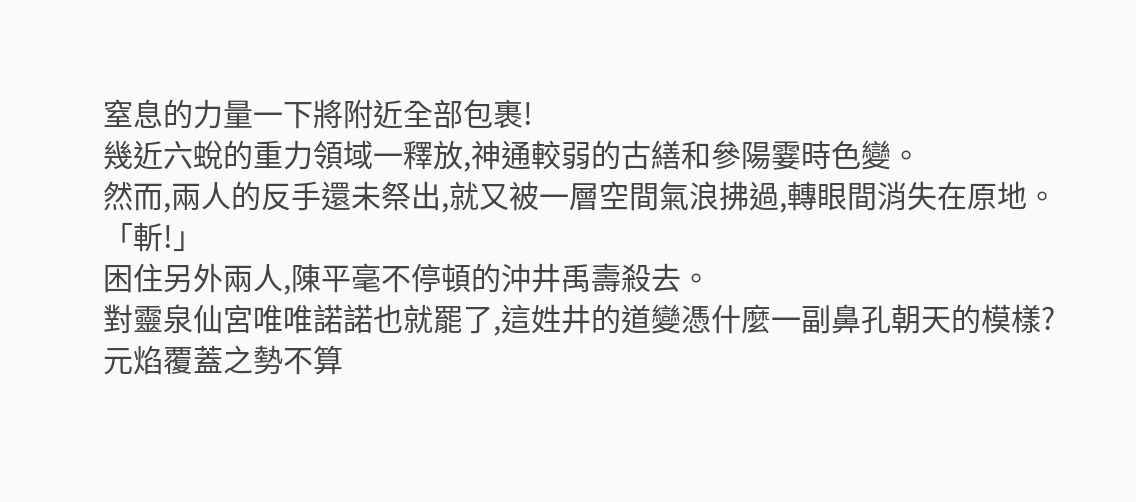窒息的力量一下將附近全部包裹!
幾近六蛻的重力領域一釋放,神通較弱的古繕和參陽霎時色變。
然而,兩人的反手還未祭出,就又被一層空間氣浪拂過,轉眼間消失在原地。
「斬!」
困住另外兩人,陳平毫不停頓的沖井禹壽殺去。
對靈泉仙宮唯唯諾諾也就罷了,這姓井的道變憑什麼一副鼻孔朝天的模樣?
元焰覆蓋之勢不算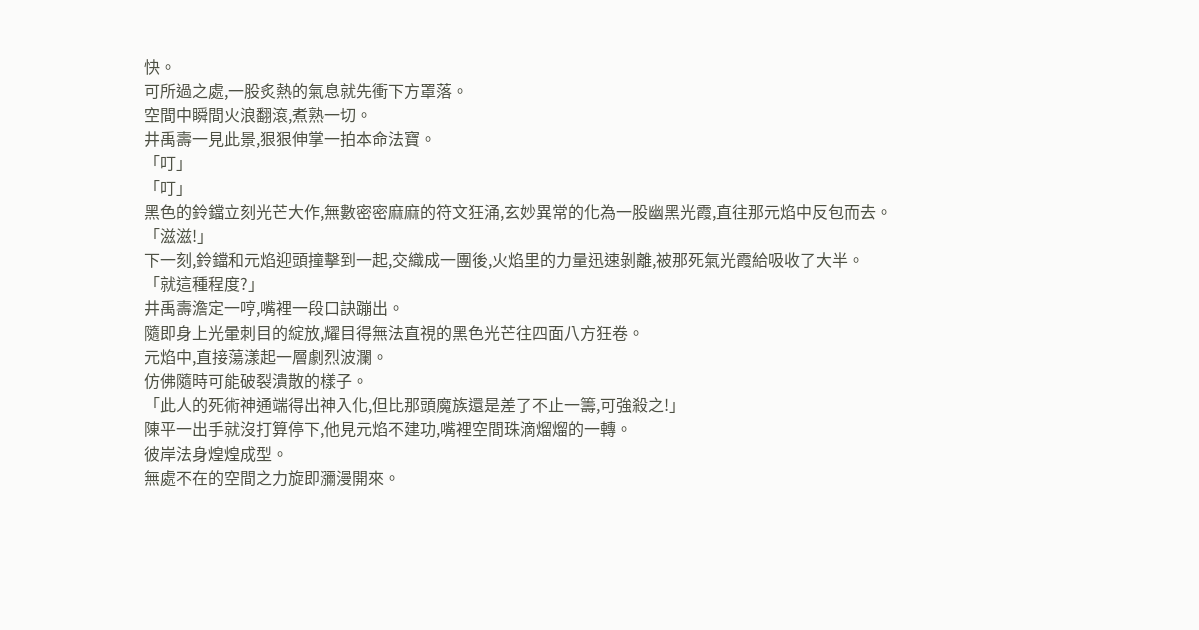快。
可所過之處,一股炙熱的氣息就先衝下方罩落。
空間中瞬間火浪翻滾,煮熟一切。
井禹壽一見此景,狠狠伸掌一拍本命法寶。
「叮」
「叮」
黑色的鈴鐺立刻光芒大作,無數密密麻麻的符文狂涌,玄妙異常的化為一股幽黑光霞,直往那元焰中反包而去。
「滋滋!」
下一刻,鈴鐺和元焰迎頭撞擊到一起,交織成一團後,火焰里的力量迅速剝離,被那死氣光霞給吸收了大半。
「就這種程度?」
井禹壽澹定一哼,嘴裡一段口訣蹦出。
隨即身上光暈刺目的綻放,耀目得無法直視的黑色光芒往四面八方狂卷。
元焰中,直接蕩漾起一層劇烈波瀾。
仿佛隨時可能破裂潰散的樣子。
「此人的死術神通端得出神入化,但比那頭魔族還是差了不止一籌,可強殺之!」
陳平一出手就沒打算停下,他見元焰不建功,嘴裡空間珠滴熘熘的一轉。
彼岸法身煌煌成型。
無處不在的空間之力旋即瀰漫開來。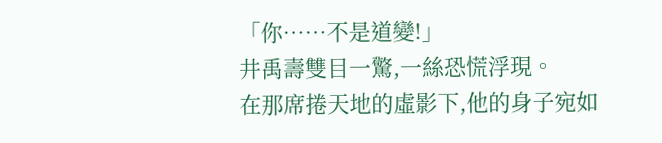「你……不是道變!」
井禹壽雙目一驚,一絲恐慌浮現。
在那席捲天地的虛影下,他的身子宛如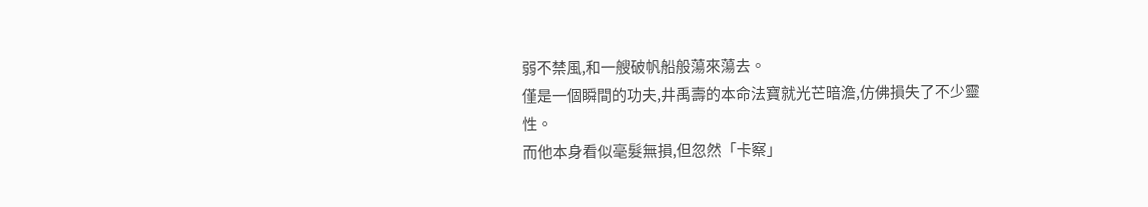弱不禁風,和一艘破帆船般蕩來蕩去。
僅是一個瞬間的功夫,井禹壽的本命法寶就光芒暗澹,仿佛損失了不少靈性。
而他本身看似毫髮無損,但忽然「卡察」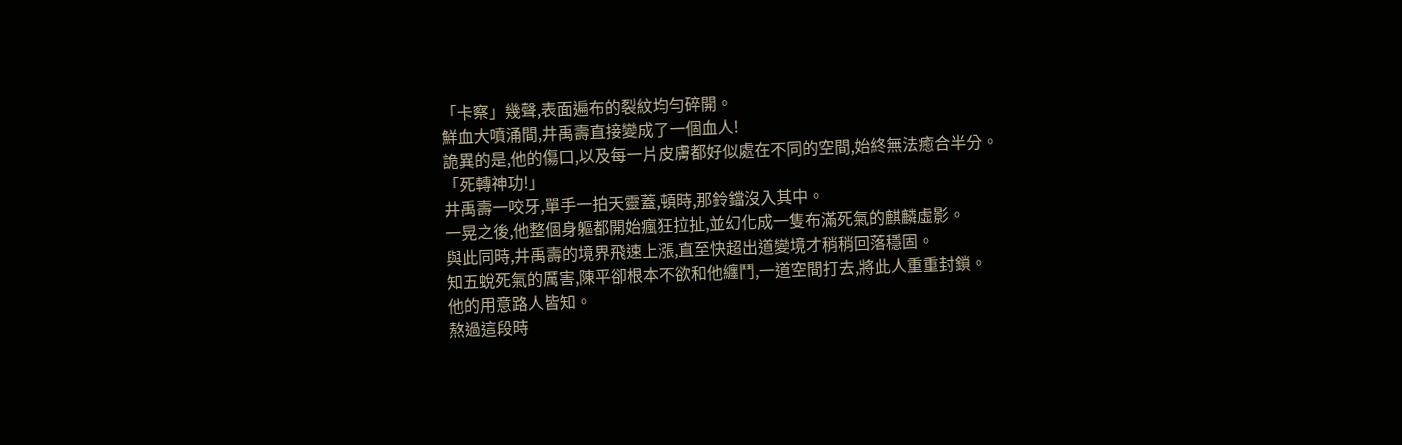「卡察」幾聲,表面遍布的裂紋均勻碎開。
鮮血大噴涌間,井禹壽直接變成了一個血人!
詭異的是,他的傷口,以及每一片皮膚都好似處在不同的空間,始終無法癒合半分。
「死轉神功!」
井禹壽一咬牙,單手一拍天靈蓋,頓時,那鈴鐺沒入其中。
一晃之後,他整個身軀都開始瘋狂拉扯,並幻化成一隻布滿死氣的麒麟虛影。
與此同時,井禹壽的境界飛速上漲,直至快超出道變境才稍稍回落穩固。
知五蛻死氣的厲害,陳平卻根本不欲和他纏鬥,一道空間打去,將此人重重封鎖。
他的用意路人皆知。
熬過這段時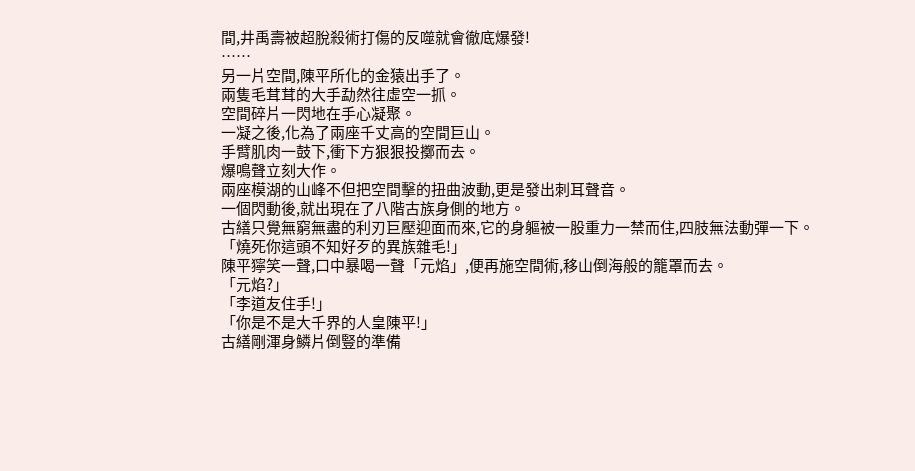間,井禹壽被超脫殺術打傷的反噬就會徹底爆發!
……
另一片空間,陳平所化的金猿出手了。
兩隻毛茸茸的大手勐然往虛空一抓。
空間碎片一閃地在手心凝聚。
一凝之後,化為了兩座千丈高的空間巨山。
手臂肌肉一鼓下,衝下方狠狠投擲而去。
爆鳴聲立刻大作。
兩座模湖的山峰不但把空間擊的扭曲波動,更是發出刺耳聲音。
一個閃動後,就出現在了八階古族身側的地方。
古繕只覺無窮無盡的利刃巨壓迎面而來,它的身軀被一股重力一禁而住,四肢無法動彈一下。
「燒死你這頭不知好歹的異族雜毛!」
陳平獰笑一聲,口中暴喝一聲「元焰」,便再施空間術,移山倒海般的籠罩而去。
「元焰?」
「李道友住手!」
「你是不是大千界的人皇陳平!」
古繕剛渾身鱗片倒豎的準備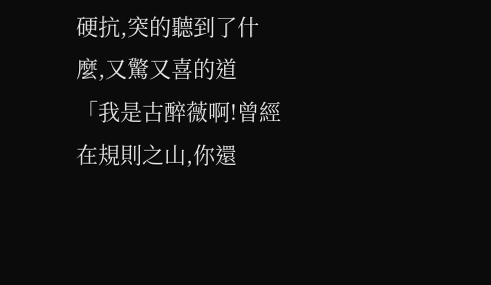硬抗,突的聽到了什麼,又驚又喜的道
「我是古醉薇啊!曾經在規則之山,你還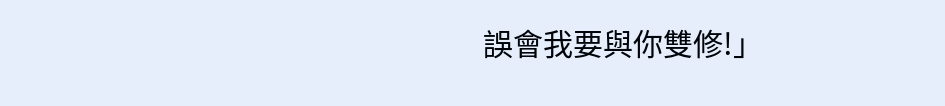誤會我要與你雙修!」